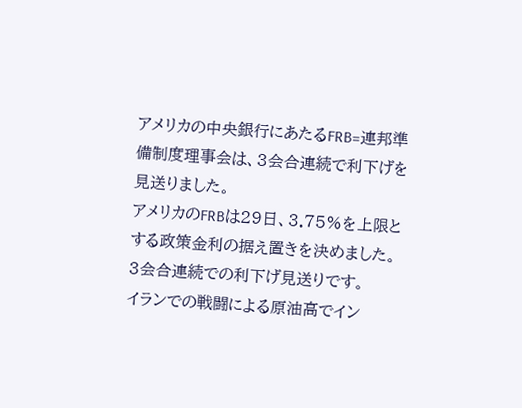アメリカの中央銀行にあたるFRB=連邦準備制度理事会は、3会合連続で利下げを見送りました。
アメリカのFRBは29日、3.75%を上限とする政策金利の据え置きを決めました。3会合連続での利下げ見送りです。
イランでの戦闘による原油高でイン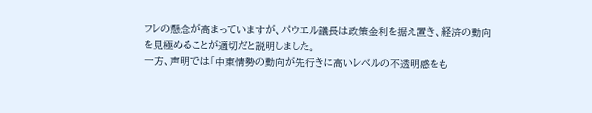フレの懸念が高まっていますが、パウエル議長は政策金利を据え置き、経済の動向を見極めることが適切だと説明しました。
一方、声明では「中東情勢の動向が先行きに高いレベルの不透明感をも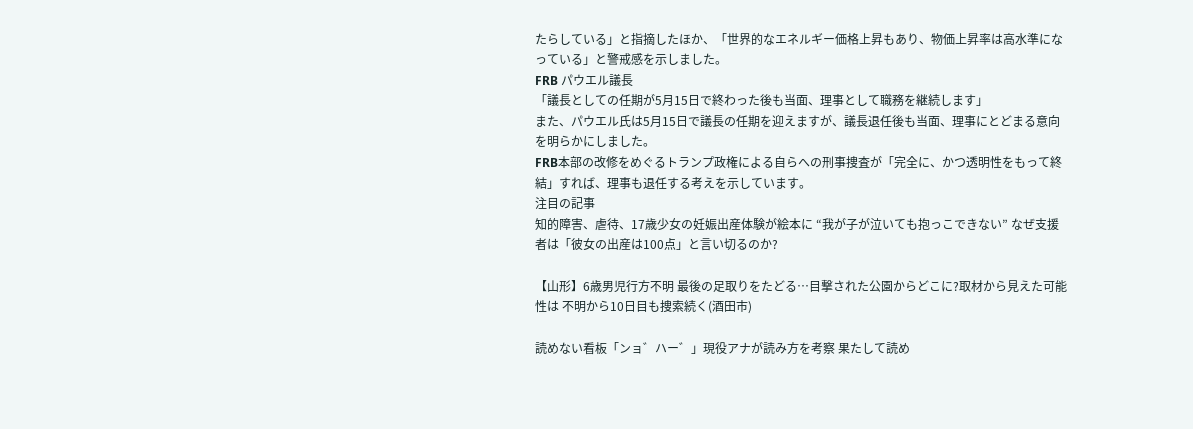たらしている」と指摘したほか、「世界的なエネルギー価格上昇もあり、物価上昇率は高水準になっている」と警戒感を示しました。
FRB パウエル議長
「議長としての任期が5月15日で終わった後も当面、理事として職務を継続します」
また、パウエル氏は5月15日で議長の任期を迎えますが、議長退任後も当面、理事にとどまる意向を明らかにしました。
FRB本部の改修をめぐるトランプ政権による自らへの刑事捜査が「完全に、かつ透明性をもって終結」すれば、理事も退任する考えを示しています。
注目の記事
知的障害、虐待、17歳少女の妊娠出産体験が絵本に “我が子が泣いても抱っこできない” なぜ支援者は「彼女の出産は100点」と言い切るのか?

【山形】6歳男児行方不明 最後の足取りをたどる…目撃された公園からどこに?取材から見えた可能性は 不明から10日目も捜索続く(酒田市)

読めない看板「ンョ゛ハー゛」現役アナが読み方を考察 果たして読め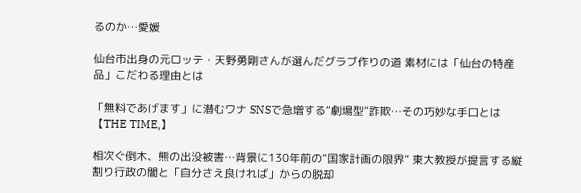るのか…愛媛

仙台市出身の元ロッテ・天野勇剛さんが選んだグラブ作りの道 素材には「仙台の特産品」こだわる理由とは

「無料であげます」に潜むワナ SNSで急増する“劇場型”詐欺…その巧妙な手口とは【THE TIME,】

相次ぐ倒木、熊の出没被害…背景に130年前の“国家計画の限界” 東大教授が提言する縦割り行政の闇と「自分さえ良ければ」からの脱却